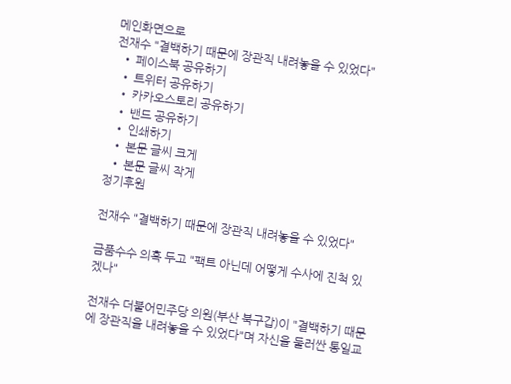메인화면으로
전재수 "결백하기 때문에 장관직 내려놓을 수 있었다"
  • 페이스북 공유하기
  • 트위터 공유하기
  • 카카오스토리 공유하기
  • 밴드 공유하기
  • 인쇄하기
  • 본문 글씨 크게
  • 본문 글씨 작게
정기후원

전재수 "결백하기 때문에 장관직 내려놓을 수 있었다"

금품수수 의혹 두고 "팩트 아닌데 어떻게 수사에 진척 있겠나"

전재수 더불어민주당 의원(부산 북구갑)이 "결백하기 때문에 장관직을 내려놓을 수 있었다"며 자신을 둘러싼 통일교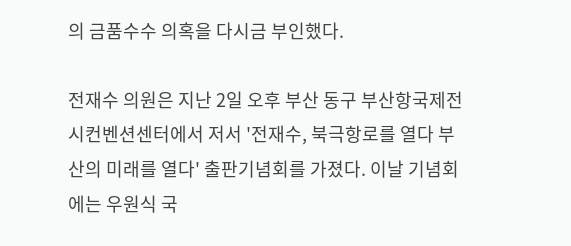의 금품수수 의혹을 다시금 부인했다.

전재수 의원은 지난 2일 오후 부산 동구 부산항국제전시컨벤션센터에서 저서 '전재수, 북극항로를 열다 부산의 미래를 열다' 출판기념회를 가졌다. 이날 기념회에는 우원식 국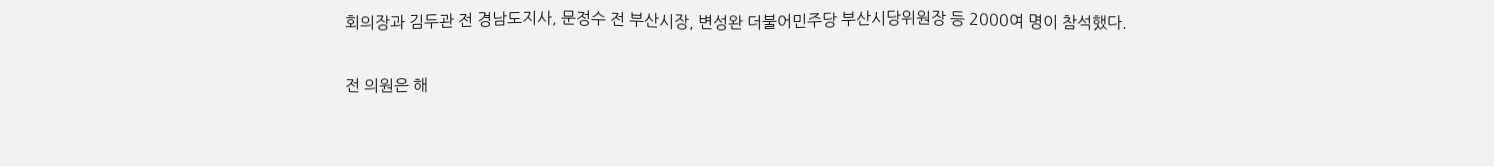회의장과 김두관 전 경남도지사, 문정수 전 부산시장, 변성완 더불어민주당 부산시당위원장 등 2000여 명이 참석했다.

전 의원은 해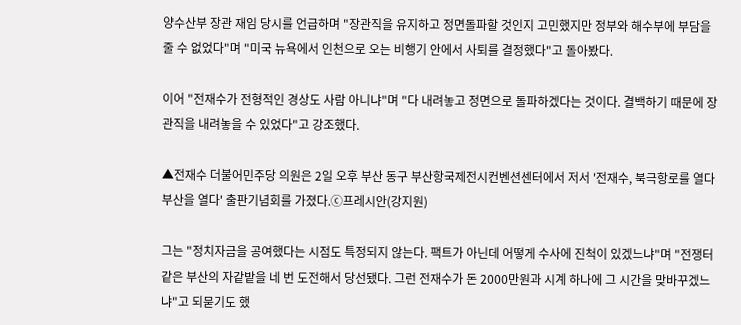양수산부 장관 재임 당시를 언급하며 "장관직을 유지하고 정면돌파할 것인지 고민했지만 정부와 해수부에 부담을 줄 수 없었다"며 "미국 뉴욕에서 인천으로 오는 비행기 안에서 사퇴를 결정했다"고 돌아봤다.

이어 "전재수가 전형적인 경상도 사람 아니냐"며 "다 내려놓고 정면으로 돌파하겠다는 것이다. 결백하기 때문에 장관직을 내려놓을 수 있었다"고 강조했다.

▲전재수 더불어민주당 의원은 2일 오후 부산 동구 부산항국제전시컨벤션센터에서 저서 '전재수, 북극항로를 열다 부산을 열다' 출판기념회를 가졌다.ⓒ프레시안(강지원)

그는 "정치자금을 공여했다는 시점도 특정되지 않는다. 팩트가 아닌데 어떻게 수사에 진척이 있겠느냐"며 "전쟁터 같은 부산의 자같밭을 네 번 도전해서 당선됐다. 그런 전재수가 돈 2000만원과 시계 하나에 그 시간을 맞바꾸겠느냐"고 되묻기도 했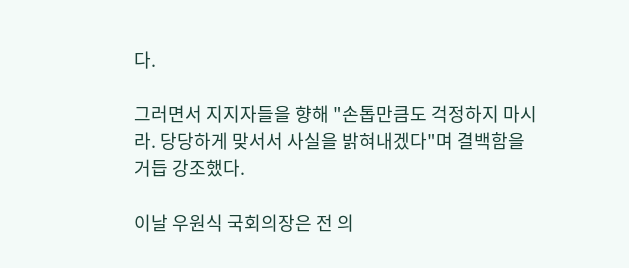다.

그러면서 지지자들을 향해 "손톱만큼도 걱정하지 마시라. 당당하게 맞서서 사실을 밝혀내겠다"며 결백함을 거듭 강조했다.

이날 우원식 국회의장은 전 의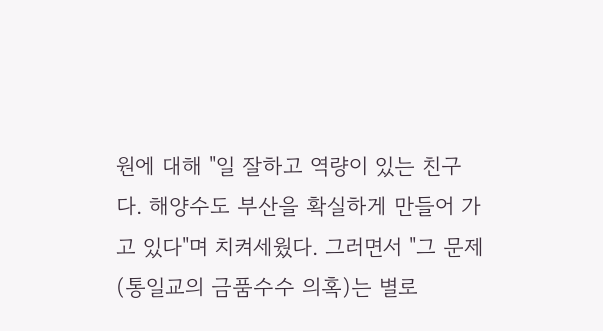원에 대해 "일 잘하고 역량이 있는 친구다. 해양수도 부산을 확실하게 만들어 가고 있다"며 치켜세웠다. 그러면서 "그 문제(통일교의 금품수수 의혹)는 별로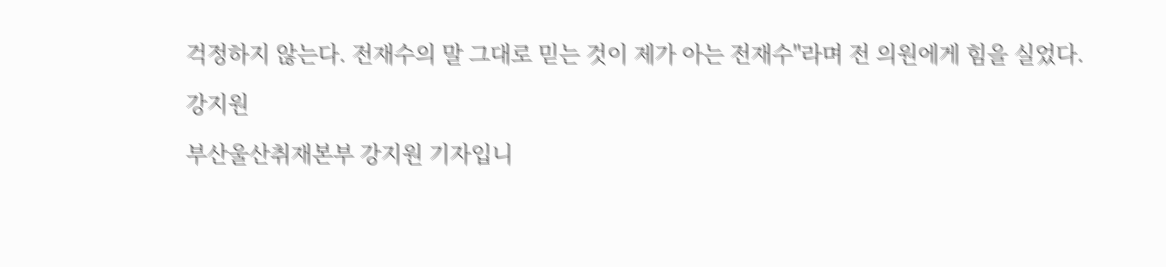걱정하지 않는다. 전재수의 말 그대로 믿는 것이 제가 아는 전재수"라며 전 의원에게 힘을 실었다.

강지원

부산울산취재본부 강지원 기자입니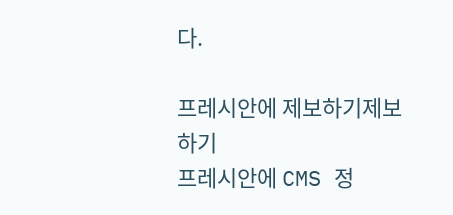다.

프레시안에 제보하기제보하기
프레시안에 CMS 정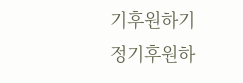기후원하기정기후원하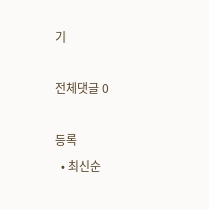기

전체댓글 0

등록
  • 최신순